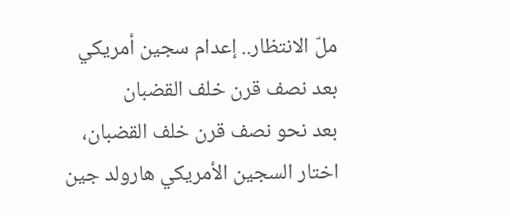ملّ الانتظار.. إعدام سجين أمريكي بعد نصف قرن خلف القضبان
بعد نحو نصف قرن خلف القضبان، اختار السجين الأمريكي هارولد جين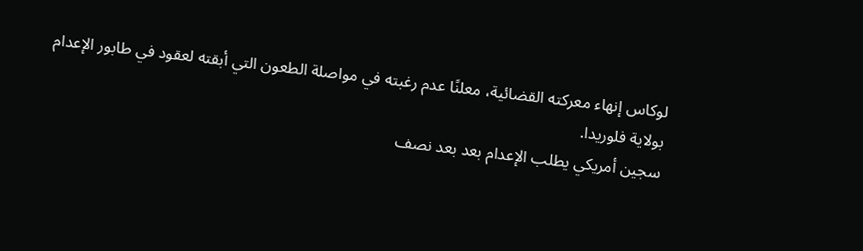لوكاس إنهاء معركته القضائية، معلنًا عدم رغبته في مواصلة الطعون التي أبقته لعقود في طابور الإعدام بولاية فلوريدا.
سجين أمريكي يطلب الإعدام بعد بعد نصف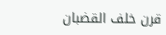قرن خلف القضبان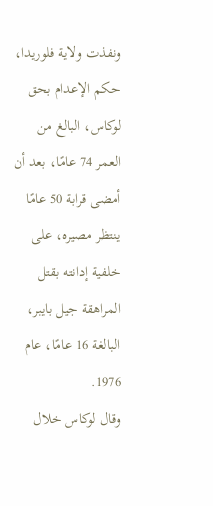ونفذت ولاية فلوريدا، حكم الإعدام بحق لوكاس، البالغ من العمر 74 عامًا، بعد أن أمضى قرابة 50 عامًا ينتظر مصيره، على خلفية إدانته بقتل المراهقة جيل بايبر، البالغة 16 عامًا، عام 1976.
وقال لوكاس خلال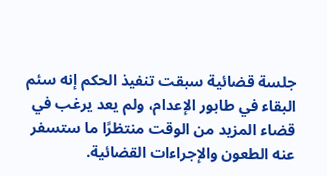جلسة قضائية سبقت تنفيذ الحكم إنه سئم البقاء في طابور الإعدام، ولم يعد يرغب في قضاء المزيد من الوقت منتظرًا ما ستسفر عنه الطعون والإجراءات القضائية.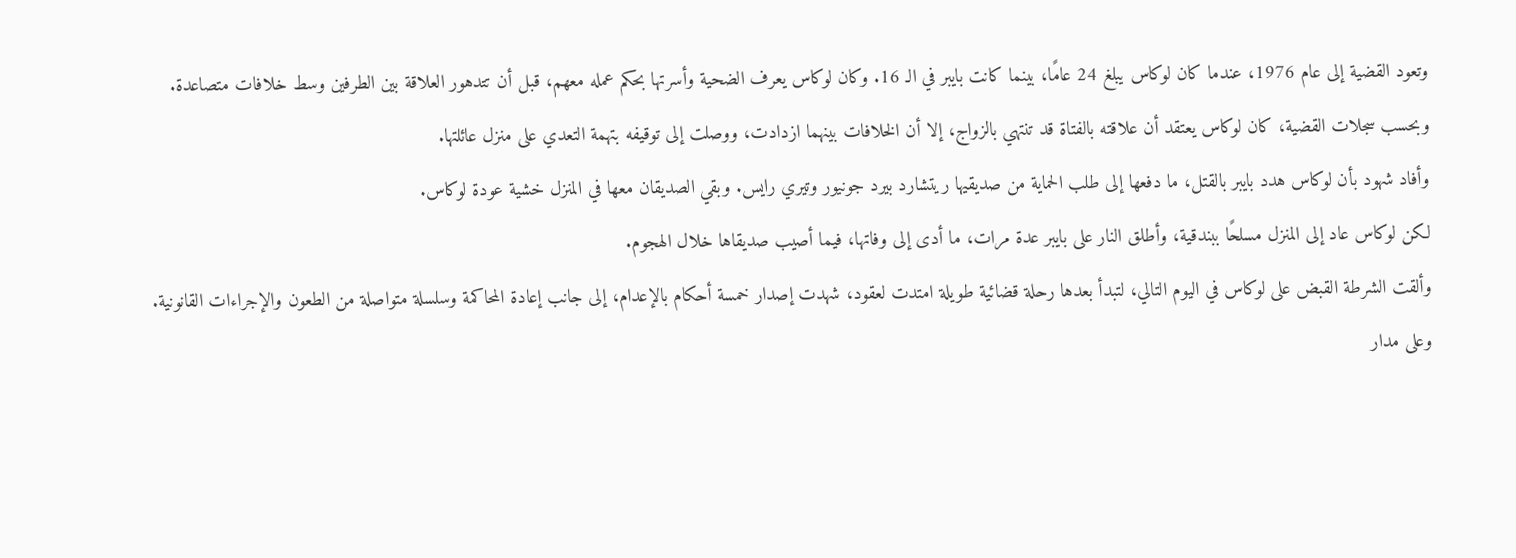وتعود القضية إلى عام 1976، عندما كان لوكاس يبلغ 24 عامًا، بينما كانت بايبر في الـ 16. وكان لوكاس يعرف الضحية وأسرتها بحكم عمله معهم، قبل أن تتدهور العلاقة بين الطرفين وسط خلافات متصاعدة.
وبحسب سجلات القضية، كان لوكاس يعتقد أن علاقته بالفتاة قد تنتهي بالزواج، إلا أن الخلافات بينهما ازدادت، ووصلت إلى توقيفه بتهمة التعدي على منزل عائلتها.
وأفاد شهود بأن لوكاس هدد بايبر بالقتل، ما دفعها إلى طلب الحماية من صديقيها ريتشارد بيرد جونيور وتيري رايس. وبقي الصديقان معها في المنزل خشية عودة لوكاس.
لكن لوكاس عاد إلى المنزل مسلحًا ببندقية، وأطلق النار على بايبر عدة مرات، ما أدى إلى وفاتها، فيما أصيب صديقاها خلال الهجوم.
وألقت الشرطة القبض على لوكاس في اليوم التالي، لتبدأ بعدها رحلة قضائية طويلة امتدت لعقود، شهدت إصدار خمسة أحكام بالإعدام، إلى جانب إعادة المحاكمة وسلسلة متواصلة من الطعون والإجراءات القانونية.
وعلى مدار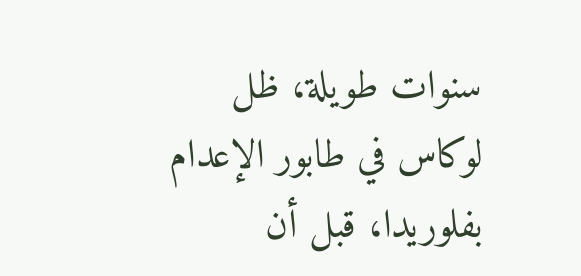سنوات طويلة، ظل لوكاس في طابور الإعدام بفلوريدا، قبل أن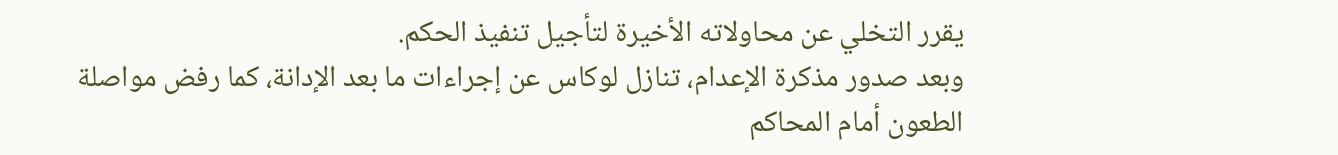يقرر التخلي عن محاولاته الأخيرة لتأجيل تنفيذ الحكم.
وبعد صدور مذكرة الإعدام، تنازل لوكاس عن إجراءات ما بعد الإدانة، كما رفض مواصلة الطعون أمام المحاكم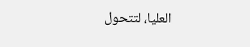العليا، لتتحول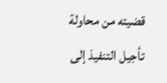قضيته من محاولة تأجيل التنفيذ إلى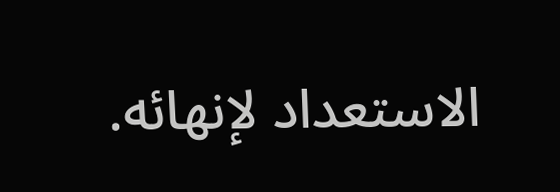الاستعداد لإنهائه.